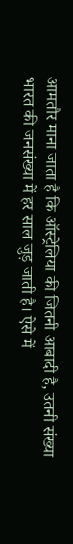आमतौर माना जाता है कि ऑस्ट्रेलिया की जितनी आबादी है, उतनी संख्या भारत की जनसंख्या में हर साल जुड़ जाती है। ऐसे में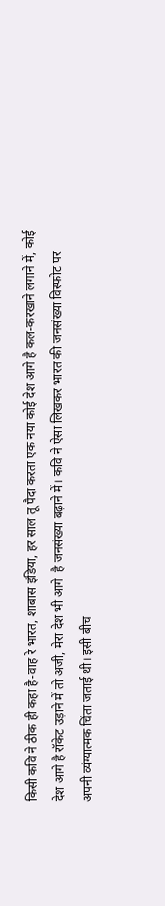किसी कवि ने ठीक ही कहा है-वाह रे भारत, शाबास इंडिया, हर साल तू पैदा करता एक नया कोई देश आगे है कल-करखाने लगाने में, कोई देश आगे है रॉकेट उड़ाने में तो अजी, मेरा देश भी आगे  है जनसंख्या बढ़ाने में। कवि ने ऐसा लिखकर भारत की जनसंख्या विस्फोट पर अपनी व्यंग्यात्मक चिंता जताई थी। इसी बीच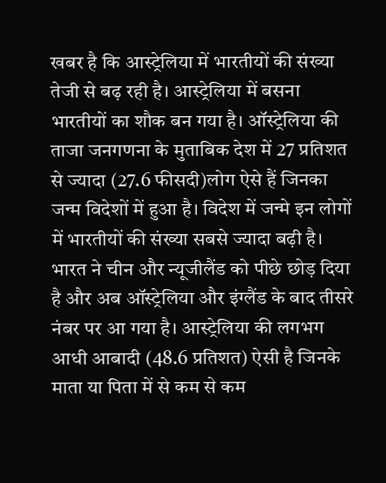खबर है कि आस्ट्रेलिया में भारतीयों की संख्या तेजी से बढ़ रही है। आस्ट्रेलिया में बसना भारतीयों का शौक बन गया है। ऑस्ट्रेलिया की ताजा जनगणना के मुताबिक देश में 27 प्रतिशत से ज्यादा (27.6 फीसदी)लोग ऐसे हैं जिनका जन्म विदेशों में हुआ है। विदेश में जन्मे इन लोगों में भारतीयों की संख्या सबसे ज्यादा बढ़ी है। भारत ने चीन और न्यूजीलैंड को पीछे छोड़ दिया है और अब ऑस्ट्रेलिया और इंग्लैंड के बाद तीसरे नंबर पर आ गया है। आस्ट्रेलिया की लगभग आधी आबादी (48.6 प्रतिशत) ऐसी है जिनके माता या पिता में से कम से कम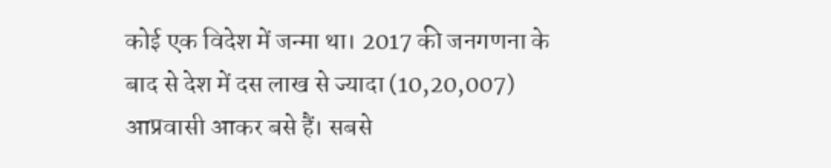कोई एक विदेश में जन्मा था। 2017 की जनगणना के बाद से देश में दस लाख से ज्यादा (10,20,007) आप्रवासी आकर बसे हैं। सबसे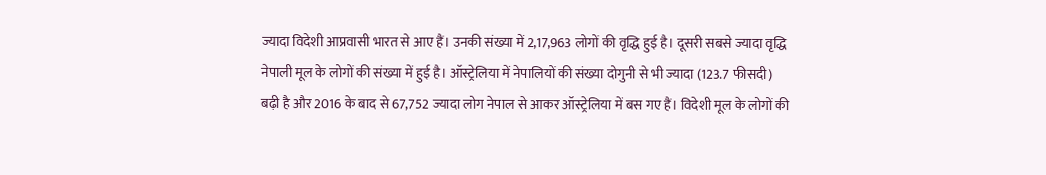ज्यादा विदेशी आप्रवासी भारत से आए हैं। उनकी संख्या में 2,17,963 लोगों की वृद्धि हुई है। दूसरी सबसे ज्यादा वृद्धि नेपाली मूल के लोगों की संख्या में हुई है। ऑस्ट्रेलिया में नेपालियों की संख्या दोगुनी से भी ज्यादा (123.7 फीसदी) बढ़ी है और 2016 के बाद से 67,752 ज्यादा लोग नेपाल से आकर ऑस्ट्रेलिया में बस गए हैं। विदेशी मूल के लोगों की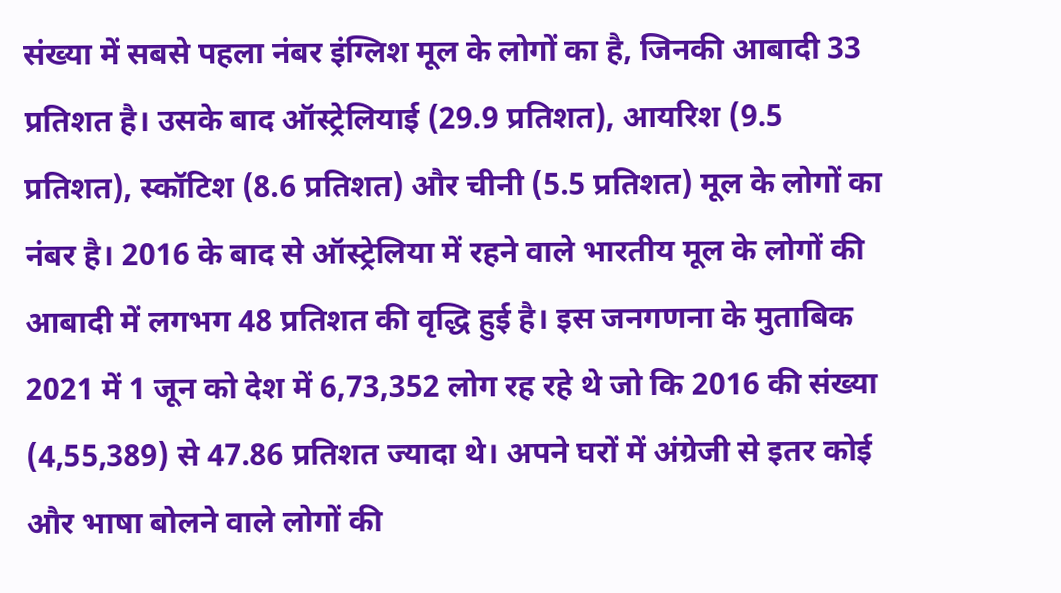संख्या में सबसे पहला नंबर इंग्लिश मूल के लोगों का है, जिनकी आबादी 33 प्रतिशत है। उसके बाद ऑस्ट्रेलियाई (29.9 प्रतिशत), आयरिश (9.5 प्रतिशत), स्कॉटिश (8.6 प्रतिशत) और चीनी (5.5 प्रतिशत) मूल के लोगों का नंबर है। 2016 के बाद से ऑस्ट्रेलिया में रहने वाले भारतीय मूल के लोगों की आबादी में लगभग 48 प्रतिशत की वृद्धि हुई है। इस जनगणना के मुताबिक 2021 में 1 जून को देश में 6,73,352 लोग रह रहे थे जो कि 2016 की संख्या (4,55,389) से 47.86 प्रतिशत ज्यादा थे। अपने घरों में अंग्रेजी से इतर कोई और भाषा बोलने वाले लोगों की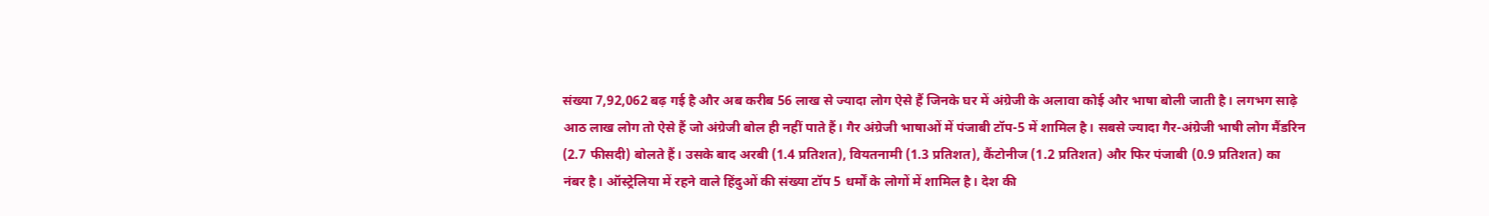संख्या 7,92,062 बढ़ गई है और अब करीब 56 लाख से ज्यादा लोग ऐसे हैं जिनके घर में अंग्रेजी के अलावा कोई और भाषा बोली जाती है। लगभग साढ़े आठ लाख लोग तो ऐसे हैं जो अंग्रेजी बोल ही नहीं पाते हैं। गैर अंग्रेजी भाषाओं में पंजाबी टॉप-5 में शामिल है। सबसे ज्यादा गैर-अंग्रेजी भाषी लोग मैंडरिन (2.7 फीसदी) बोलते हैं। उसके बाद अरबी (1.4 प्रतिशत), वियतनामी (1.3 प्रतिशत), कैंटोनीज (1.2 प्रतिशत) और फिर पंजाबी (0.9 प्रतिशत) का नंबर है। ऑस्ट्रेलिया में रहने वाले हिंदुओं की संख्या टॉप 5 धर्मों के लोगों में शामिल है। देश की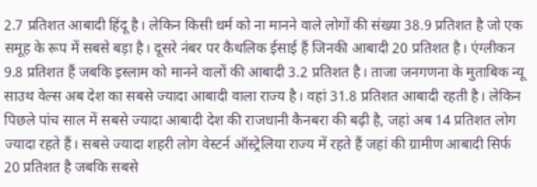2.7 प्रतिशत आबादी हिंदू है। लेकिन किसी धर्म को ना मानने वाले लोगों की संख्या 38.9 प्रतिशत है जो एक समूह के रूप में सबसे बड़ा है। दूसरे नंबर पर कैथलिक ईसाई हैं जिनकी आबादी 20 प्रतिशत है। एंग्लीकन 9.8 प्रतिशत हैं जबकि इस्लाम को मानने वालों की आबादी 3.2 प्रतिशत है। ताजा जनगणना के मुताबिक न्यू साउथ वेल्स अब देश का सबसे ज्यादा आबादी वाला राज्य है। वहां 31.8 प्रतिशत आबादी रहती है। लेकिन पिछले पांच साल में सबसे ज्यादा आबादी देश की राजधानी कैनबरा की बढ़ी है, जहां अब 14 प्रतिशत लोग ज्यादा रहते हैं। सबसे ज्यादा शहरी लोग वेस्टर्न ऑस्ट्रेलिया राज्य में रहते हैं जहां की ग्रामीण आबादी सिर्फ  20 प्रतिशत है जबकि सबसे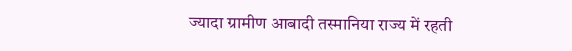ज्यादा ग्रामीण आबादी तस्मानिया राज्य में रहती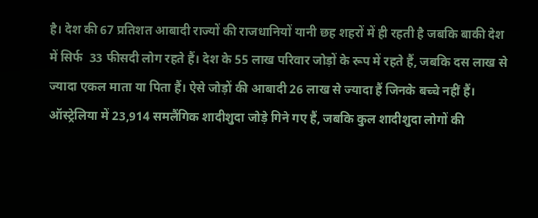है। देश की 67 प्रतिशत आबादी राज्यों की राजधानियों यानी छह शहरों में ही रहती है जबकि बाकी देश में सिर्फ  33 फीसदी लोग रहते हैं। देश के 55 लाख परिवार जोड़ों के रूप में रहते हैं, जबकि दस लाख से ज्यादा एकल माता या पिता हैं। ऐसे जोड़ों की आबादी 26 लाख से ज्यादा हैं जिनके बच्चे नहीं हैं। ऑस्ट्रेलिया में 23,914 समलैंगिक शादीशुदा जोड़े गिने गए हैं, जबकि कुल शादीशुदा लोगों की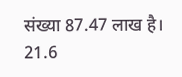संख्या 87.47 लाख है। 21.6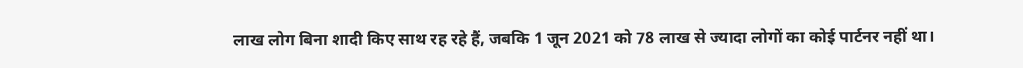लाख लोग बिना शादी किए साथ रह रहे हैं, जबकि 1 जून 2021 को 78 लाख से ज्यादा लोगों का कोई पार्टनर नहीं था।